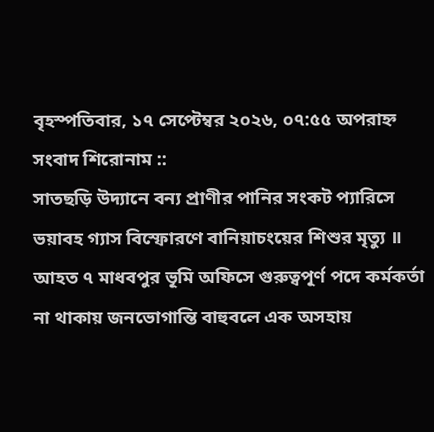বৃহস্পতিবার, ১৭ সেপ্টেম্বর ২০২৬, ০৭:৫৫ অপরাহ্ন
সংবাদ শিরোনাম ::
সাতছড়ি উদ্যানে বন্য প্রাণীর পানির সংকট প্যারিসে ভয়াবহ গ্যাস বিস্ফোরণে বানিয়াচংয়ের শিশুর মৃত্যু ॥ আহত ৭ মাধবপুর ভূমি অফিসে গুরুত্বপূর্ণ পদে কর্মকর্তা না থাকায় জনভোগান্তি বাহুবলে এক অসহায়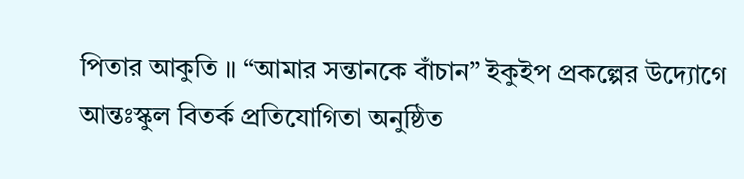পিতার আকুতি ॥ “আমার সন্তানকে বাঁচান” ইকুইপ প্রকল্পের উদ্যোগে আন্তঃস্কুল বিতর্ক প্রতিযোগিতা অনুষ্ঠিত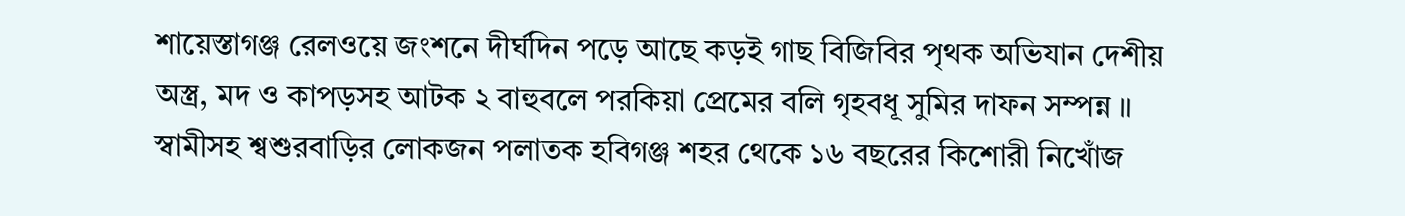শায়েস্তাগঞ্জ রেলওয়ে জংশনে দীর্ঘদিন পড়ে আছে কড়ই গাছ বিজিবির পৃথক অভিযান দেশীয় অস্ত্র, মদ ও কাপড়সহ আটক ২ বাহুবলে পরকিয়া প্রেমের বলি গৃহবধূ সুমির দাফন সম্পন্ন ॥ স্বামীসহ শ্বশুরবাড়ির লোকজন পলাতক হবিগঞ্জ শহর থেকে ১৬ বছরের কিশোরী নিখোঁজ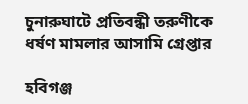চুনারুঘাটে প্রতিবন্ধী তরুণীকে ধর্ষণ মামলার আসামি গ্রেপ্তার

হবিগঞ্জ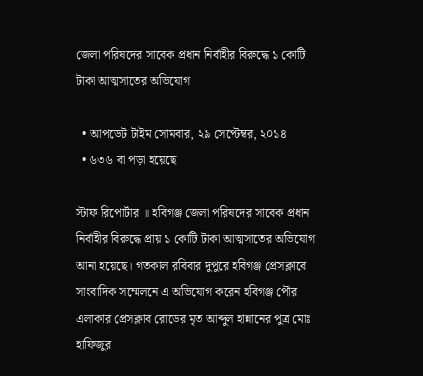জেলা পরিষদের সাবেক প্রধান নির্বাহীর বিরুদ্ধে ১ কোটি টাকা আত্মসাতের অভিযোগ

  • আপডেট টাইম সোমবার, ২৯ সেপ্টেম্বর, ২০১৪
  • ৬৩৬ বা পড়া হয়েছে

স্টাফ রিপোর্টার ॥ হবিগঞ্জ জেলা পরিষদের সাবেক প্রধান নির্বাহীর বিরুদ্ধে প্রায় ১ কোটি টাকা আত্মসাতের অভিযোগ আনা হয়েছে। গতকাল রবিবার দুপুরে হবিগঞ্জ প্রেসক্লাবে সাংবাদিক সম্মেলনে এ অভিযোগ করেন হবিগঞ্জ পৌর এলাকার প্রেসক্লাব রোডের মৃত আব্দুল হান্নানের পুত্র মোঃ হাফিজুর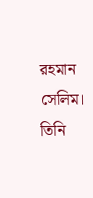রহমান সেলিম।
তিনি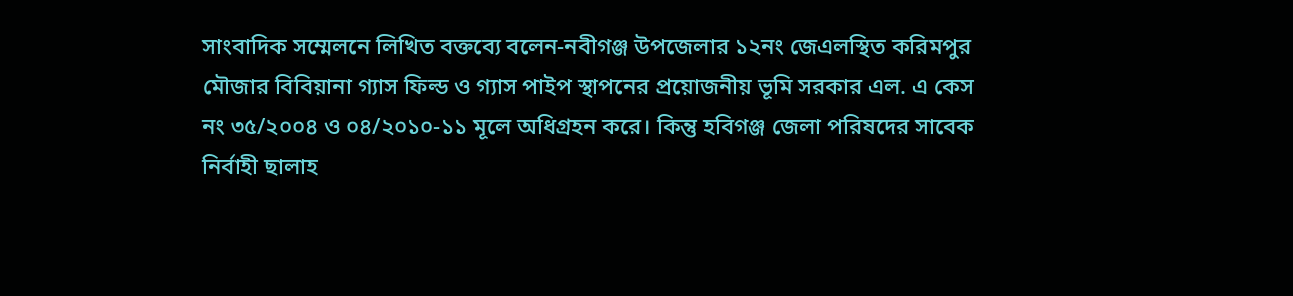সাংবাদিক সম্মেলনে লিখিত বক্তব্যে বলেন-নবীগঞ্জ উপজেলার ১২নং জেএলস্থিত করিমপুর মৌজার বিবিয়ানা গ্যাস ফিল্ড ও গ্যাস পাইপ স্থাপনের প্রয়োজনীয় ভূমি সরকার এল. এ কেস নং ৩৫/২০০৪ ও ০৪/২০১০-১১ মূলে অধিগ্রহন করে। কিন্তু হবিগঞ্জ জেলা পরিষদের সাবেক নির্বাহী ছালাহ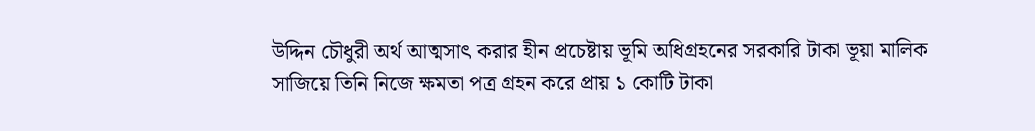উদ্দিন চৌধুরী অর্থ আত্মসাৎ করার হীন প্রচেষ্টায় ভূমি অধিগ্রহনের সরকারি টাকা ভূয়া মালিক সাজিয়ে তিনি নিজে ক্ষমতা পত্র গ্রহন করে প্রায় ১ কোটি টাকা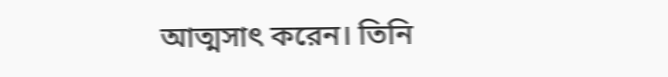আত্মসাৎ করেন। তিনি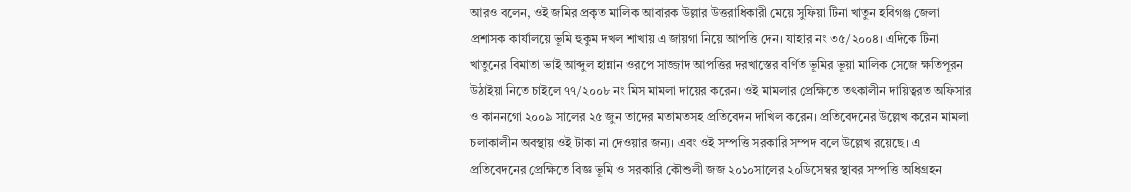আরও বলেন, ওই জমির প্রকৃত মালিক আবারক উল্লার উত্তরাধিকারী মেয়ে সুফিয়া টিনা খাতুন হবিগঞ্জ জেলা প্রশাসক কার্যালয়ে ভূমি হুকুম দখল শাখায় এ জায়গা নিয়ে আপত্তি দেন। যাহার নং ৩৫/২০০৪। এদিকে টিনা খাতুনের বিমাতা ভাই আব্দুল হান্নান ওরপে সাজ্জাদ আপত্তির দরখাস্তের বর্ণিত ভূমির ভূয়া মালিক সেজে ক্ষতিপূরন উঠাইয়া নিতে চাইলে ৭৭/২০০৮ নং মিস মামলা দায়ের করেন। ওই মামলার প্রেক্ষিতে তৎকালীন দায়িত্বরত অফিসার ও কাননগো ২০০৯ সালের ২৫ জুন তাদের মতামতসহ প্রতিবেদন দাখিল করেন। প্রতিবেদনের উল্লেখ করেন মামলা চলাকালীন অবস্থায় ওই টাকা না দেওয়ার জন্য। এবং ওই সম্পত্তি সরকারি সম্পদ বলে উল্লেখ রয়েছে। এ প্রতিবেদনের প্রেক্ষিতে বিজ্ঞ ভূমি ও সরকারি কৌশুলী জজ ২০১০সালের ২০ডিসেম্বর স্থাবর সম্পত্তি অধিগ্রহন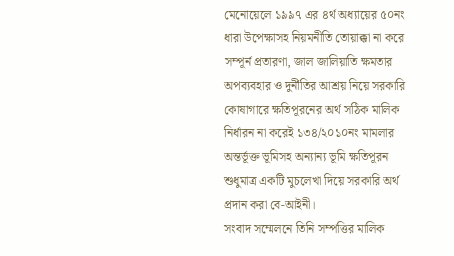মেনোয়েলে ১৯৯৭ এর ৪র্থ অধ্যায়ের ৫০নং ধারা উপেক্ষাসহ নিয়মনীতি তোয়াক্কা না করে সম্পূর্ন প্রতারণা, জাল জালিয়াতি ক্ষমতার অপব্যবহার ও দুর্নীতির আশ্রয় নিয়ে সরকারি কোষাগারে ক্ষতিপূরনের অর্থ সঠিক মালিক নির্ধারন না করেই ১৩৪/২০১০নং মামলার অন্তর্ভূক্ত ভূমিসহ অন্যান্য ভূমি ক্ষতিপূরন শুধুমাত্র একটি মুচলেখা দিয়ে সরকারি অর্থ প্রদান করা বে-আইনী।
সংবাদ সম্মেলনে তিনি সম্পত্তির মালিক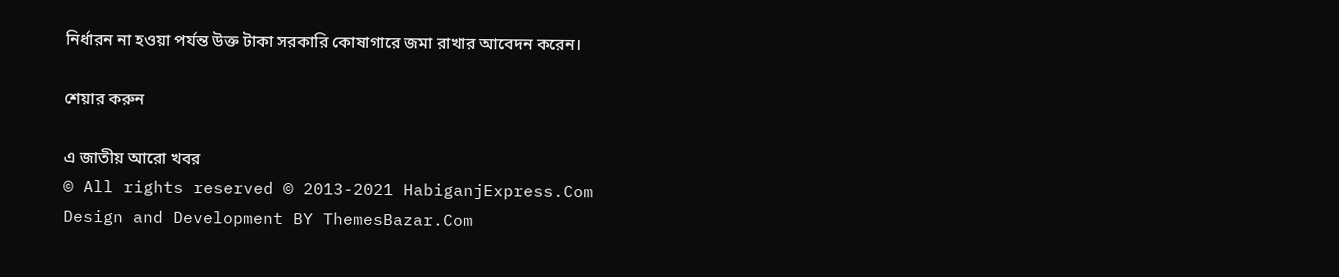নির্ধারন না হওয়া পর্যন্ত উক্ত টাকা সরকারি কোষাগারে জমা রাখার আবেদন করেন।

শেয়ার করুন

এ জাতীয় আরো খবর
© All rights reserved © 2013-2021 HabiganjExpress.Com
Design and Development BY ThemesBazar.Com